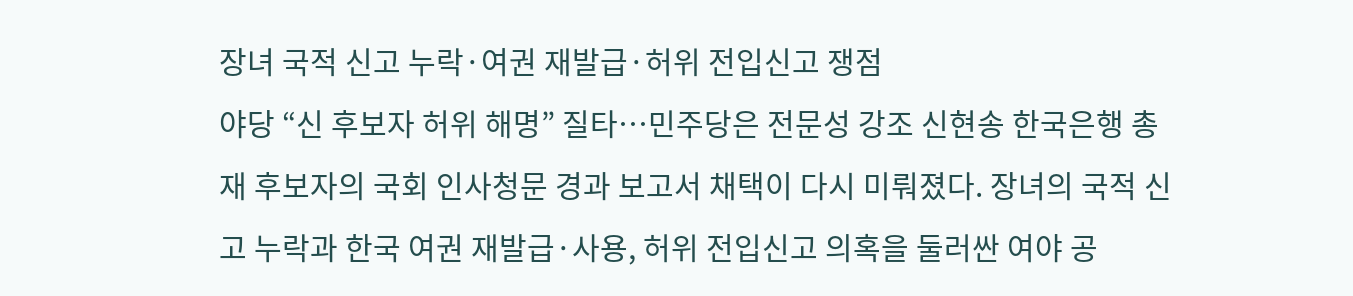장녀 국적 신고 누락·여권 재발급·허위 전입신고 쟁점
야당 “신 후보자 허위 해명” 질타…민주당은 전문성 강조 신현송 한국은행 총재 후보자의 국회 인사청문 경과 보고서 채택이 다시 미뤄졌다. 장녀의 국적 신고 누락과 한국 여권 재발급·사용, 허위 전입신고 의혹을 둘러싼 여야 공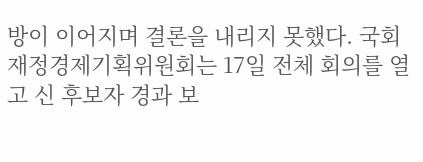방이 이어지며 결론을 내리지 못했다. 국회 재정경제기획위원회는 17일 전체 회의를 열고 신 후보자 경과 보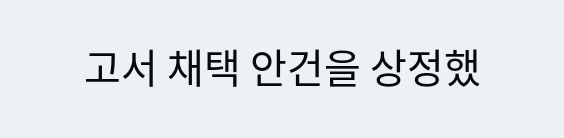고서 채택 안건을 상정했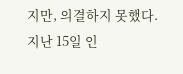지만, 의결하지 못했다. 지난 15일 인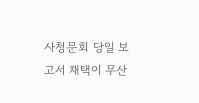사청문회 당일 보고서 채택이 무산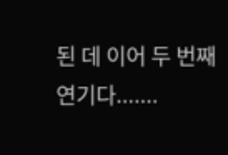된 데 이어 두 번째 연기다.......